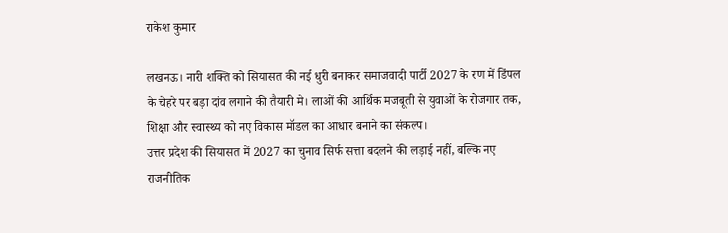राकेश कुमार

लखनऊ। नारी शक्ति को सियासत की नई धुरी बनाकर समाजवादी पार्टी 2027 के रण में डिंपल के चेहरे पर बड़ा दांव लगाने की तैयारी मे। लाओं की आर्थिक मजबूती से युवाओं के रोजगार तक, शिक्षा और स्वास्थ्य को नए विकास मॉडल का आधार बनाने का संकल्प।
उत्तर प्रदेश की सियासत में 2027 का चुनाव सिर्फ सत्ता बदलने की लड़ाई नहीं, बल्कि नए राजनीतिक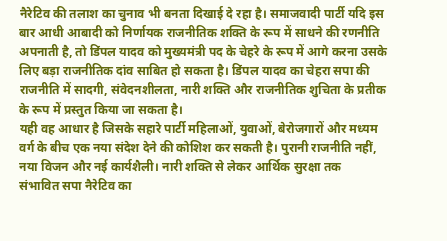नैरेटिव की तलाश का चुनाव भी बनता दिखाई दे रहा है। समाजवादी पार्टी यदि इस बार आधी आबादी को निर्णायक राजनीतिक शक्ति के रूप में साधने की रणनीति अपनाती है, तो डिंपल यादव को मुख्यमंत्री पद के चेहरे के रूप में आगे करना उसके लिए बड़ा राजनीतिक दांव साबित हो सकता है। डिंपल यादव का चेहरा सपा की राजनीति में सादगी, संवेदनशीलता, नारी शक्ति और राजनीतिक शुचिता के प्रतीक के रूप में प्रस्तुत किया जा सकता है।
यही वह आधार है जिसके सहारे पार्टी महिलाओं, युवाओं, बेरोजगारों और मध्यम वर्ग के बीच एक नया संदेश देने की कोशिश कर सकती है। पुरानी राजनीति नहीं, नया विजन और नई कार्यशैली। नारी शक्ति से लेकर आर्थिक सुरक्षा तक
संभावित सपा नैरेटिव का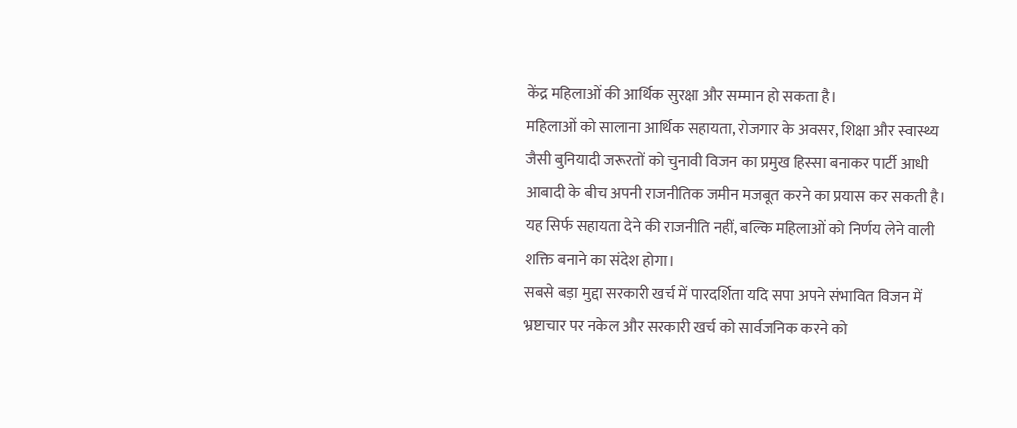केंद्र महिलाओं की आर्थिक सुरक्षा और सम्मान हो सकता है।
महिलाओं को सालाना आर्थिक सहायता, रोजगार के अवसर, शिक्षा और स्वास्थ्य जैसी बुनियादी जरूरतों को चुनावी विजन का प्रमुख हिस्सा बनाकर पार्टी आधी आबादी के बीच अपनी राजनीतिक जमीन मजबूत करने का प्रयास कर सकती है। यह सिर्फ सहायता देने की राजनीति नहीं, बल्कि महिलाओं को निर्णय लेने वाली शक्ति बनाने का संदेश होगा।
सबसे बड़ा मुद्दा सरकारी खर्च में पारदर्शिता यदि सपा अपने संभावित विजन में भ्रष्टाचार पर नकेल और सरकारी खर्च को सार्वजनिक करने को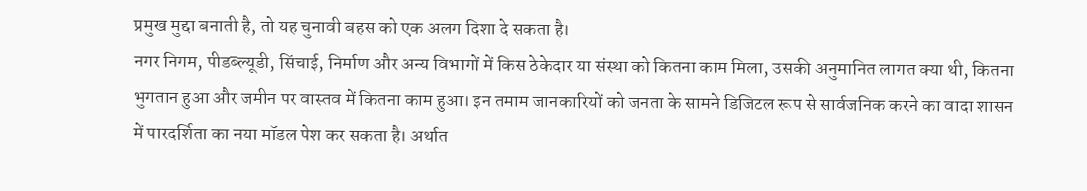प्रमुख मुद्दा बनाती है, तो यह चुनावी बहस को एक अलग दिशा दे सकता है।
नगर निगम, पीडब्ल्यूडी, सिंचाई, निर्माण और अन्य विभागों में किस ठेकेदार या संस्था को कितना काम मिला, उसकी अनुमानित लागत क्या थी, कितना भुगतान हुआ और जमीन पर वास्तव में कितना काम हुआ। इन तमाम जानकारियों को जनता के सामने डिजिटल रूप से सार्वजनिक करने का वादा शासन में पारदर्शिता का नया मॉडल पेश कर सकता है। अर्थात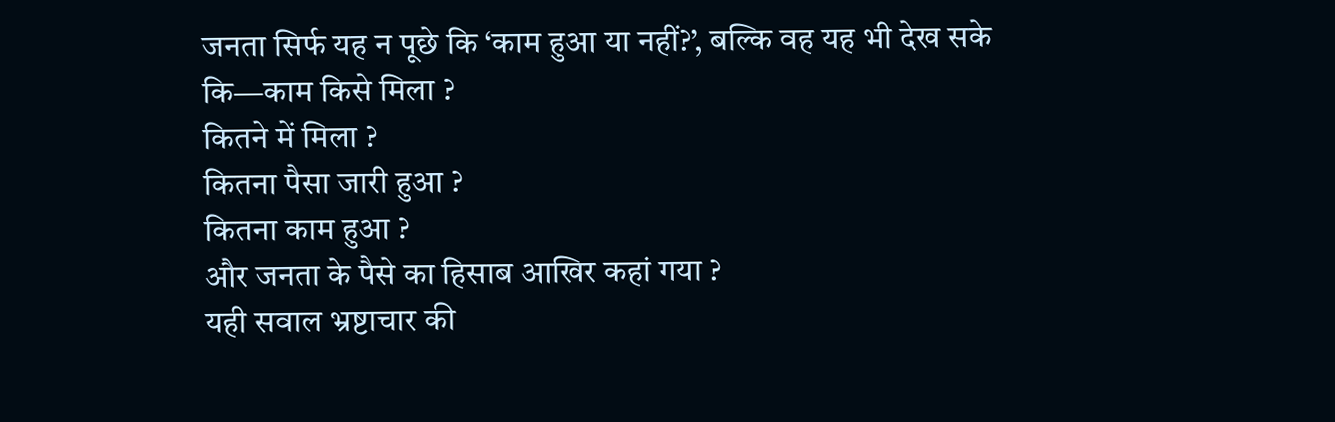जनता सिर्फ यह न पूछे कि ‘काम हुआ या नहीं?’, बल्कि वह यह भी देख सके कि—काम किसे मिला ?
कितने में मिला ?
कितना पैसा जारी हुआ ?
कितना काम हुआ ?
और जनता के पैसे का हिसाब आखिर कहां गया ?
यही सवाल भ्रष्टाचार की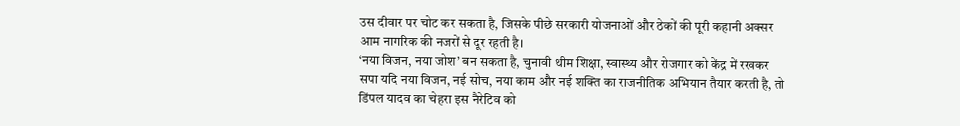उस दीवार पर चोट कर सकता है, जिसके पीछे सरकारी योजनाओं और ठेकों की पूरी कहानी अक्सर आम नागरिक की नजरों से दूर रहती है।
‘नया विजन, नया जोश’ बन सकता है, चुनावी थीम शिक्षा, स्वास्थ्य और रोजगार को केंद्र में रखकर सपा यदि नया विजन, नई सोच, नया काम और नई शक्ति का राजनीतिक अभियान तैयार करती है, तो डिंपल यादव का चेहरा इस नैरेटिव को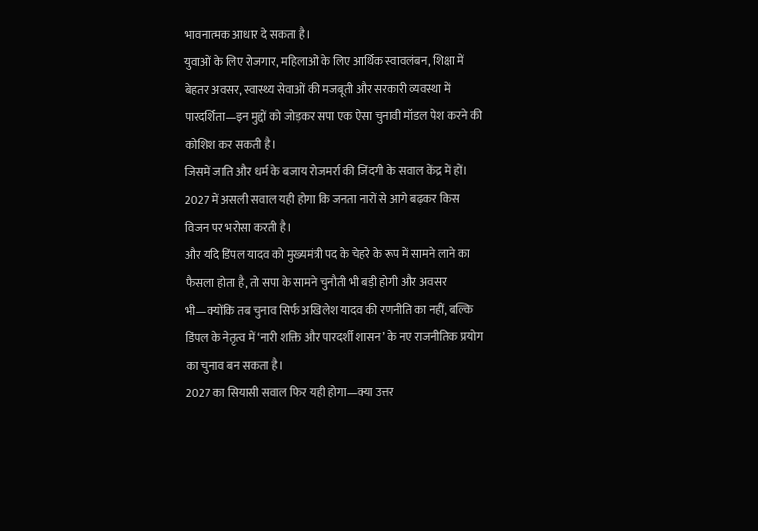भावनात्मक आधार दे सकता है।
युवाओं के लिए रोजगार, महिलाओं के लिए आर्थिक स्वावलंबन, शिक्षा में बेहतर अवसर, स्वास्थ्य सेवाओं की मजबूती और सरकारी व्यवस्था में पारदर्शिता—इन मुद्दों को जोड़कर सपा एक ऐसा चुनावी मॉडल पेश करने की कोशिश कर सकती है।
जिसमें जाति और धर्म के बजाय रोजमर्रा की जिंदगी के सवाल केंद्र में हों। 2027 में असली सवाल यही होगा कि जनता नारों से आगे बढ़कर किस विजन पर भरोसा करती है।
और यदि डिंपल यादव को मुख्यमंत्री पद के चेहरे के रूप में सामने लाने का फैसला होता है, तो सपा के सामने चुनौती भी बड़ी होगी और अवसर भी—क्योंकि तब चुनाव सिर्फ अखिलेश यादव की रणनीति का नहीं, बल्कि डिंपल के नेतृत्व में ‘नारी शक्ति और पारदर्शी शासन’ के नए राजनीतिक प्रयोग का चुनाव बन सकता है।
2027 का सियासी सवाल फिर यही होगा—क्या उत्तर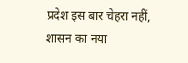प्रदेश इस बार चेहरा नहीं, शासन का नया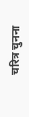चरित्र चुनना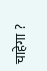चाहेगा ?